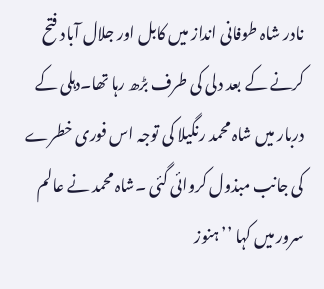نادر شاہ طوفانی انداز میں کابل اور جلال آباد فتح کرنے کے بعد دلی کی طرف بڑھ رہا تھا۔دہلی کے دربار میں شاہ محمد رنگیلا کی توجہ اس فوری خطرے کی جانب مبذول کروائی گئی ۔شاہ محمد نے عالم سرور میں کہا ’’ہنوز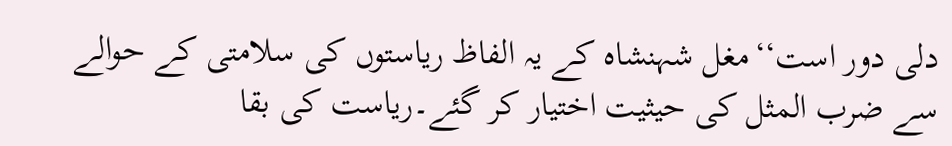دلی دور است‘‘مغل شہنشاہ کے یہ الفاظ ریاستوں کی سلامتی کے حوالے سے ضرب المثل کی حیثیت اختیار کر گئے۔ریاست کی بقا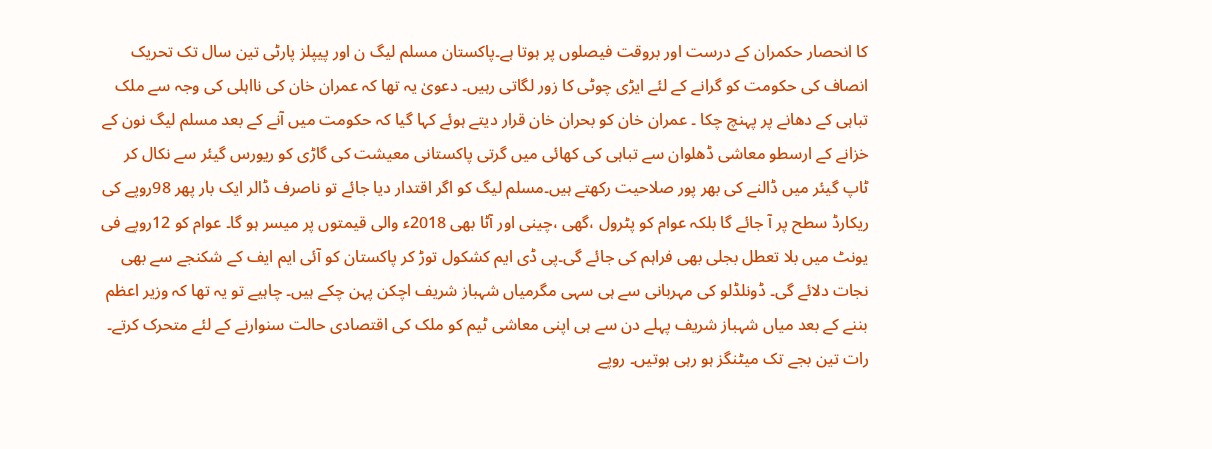کا انحصار حکمران کے درست اور بروقت فیصلوں پر ہوتا ہے۔پاکستان مسلم لیگ ن اور پیپلز پارٹی تین سال تک تحریک انصاف کی حکومت کو گرانے کے لئے ایڑی چوٹی کا زور لگاتی رہیں۔ دعویٰ یہ تھا کہ عمران خان کی نااہلی کی وجہ سے ملک تباہی کے دھانے پر پہنچ چکا ۔ عمران خان کو بحران خان قرار دیتے ہوئے کہا گیا کہ حکومت میں آنے کے بعد مسلم لیگ نون کے خزانے کے ارسطو معاشی ڈھلوان سے تباہی کی کھائی میں گرتی پاکستانی معیشت کی گاڑی کو ریورس گیئر سے نکال کر ٹاپ گیئر میں ڈالنے کی بھر پور صلاحیت رکھتے ہیں۔مسلم لیگ کو اگر اقتدار دیا جائے تو ناصرف ڈالر ایک بار پھر 98روپے کی ریکارڈ سطح پر آ جائے گا بلکہ عوام کو پٹرول ،گھی ،چینی اور آٹا بھی 2018ء والی قیمتوں پر میسر ہو گا۔ عوام کو 12روپے فی یونٹ میں بلا تعطل بجلی بھی فراہم کی جائے گی۔پی ڈی ایم کشکول توڑ کر پاکستان کو آئی ایم ایف کے شکنجے سے بھی نجات دلائے گی۔ ڈونلڈلو کی مہربانی سے ہی سہی مگرمیاں شہباز شریف اچکن پہن چکے ہیں۔ چاہیے تو یہ تھا کہ وزیر اعظم بننے کے بعد میاں شہباز شریف پہلے دن سے ہی اپنی معاشی ٹیم کو ملک کی اقتصادی حالت سنوارنے کے لئے متحرک کرتے۔ رات تین بجے تک میٹنگز ہو رہی ہوتیں۔ روپے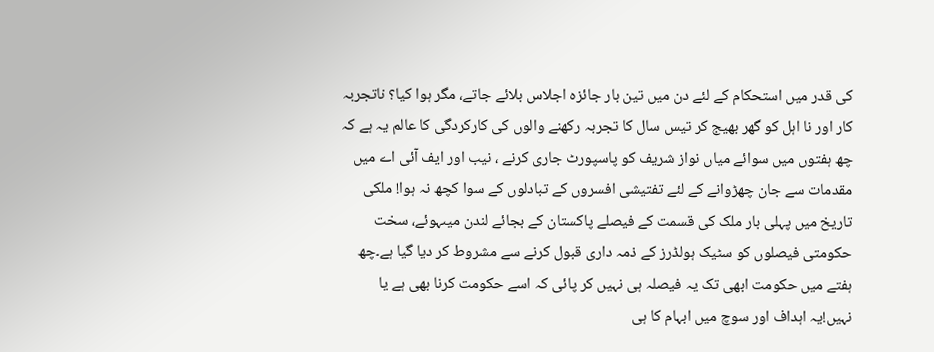کی قدر میں استحکام کے لئے دن میں تین بار جائزہ اجلاس بلائے جاتے، مگر ہوا کیا؟ ناتجربہ کار اور نا اہل کو گھر بھیج کر تیس سال کا تجربہ رکھنے والوں کی کارکردگی کا عالم یہ ہے کہ چھ ہفتوں میں سوائے میاں نواز شریف کو پاسپورٹ جاری کرنے ، نیب اور ایف آئی اے میں مقدمات سے جان چھڑوانے کے لئے تفتیشی افسروں کے تبادلوں کے سوا کچھ نہ ہوا! ملکی تاریخ میں پہلی بار ملک کی قسمت کے فیصلے پاکستان کے بجائے لندن میںہوئے، سخت حکومتی فیصلوں کو سٹیک ہولڈرز کے ذمہ داری قبول کرنے سے مشروط کر دیا گیا ہے۔چھ ہفتے میں حکومت ابھی تک یہ فیصلہ ہی نہیں کر پائی کہ اسے حکومت کرنا بھی ہے یا نہیں!یہ اہداف اور سوچ میں ابہام کا ہی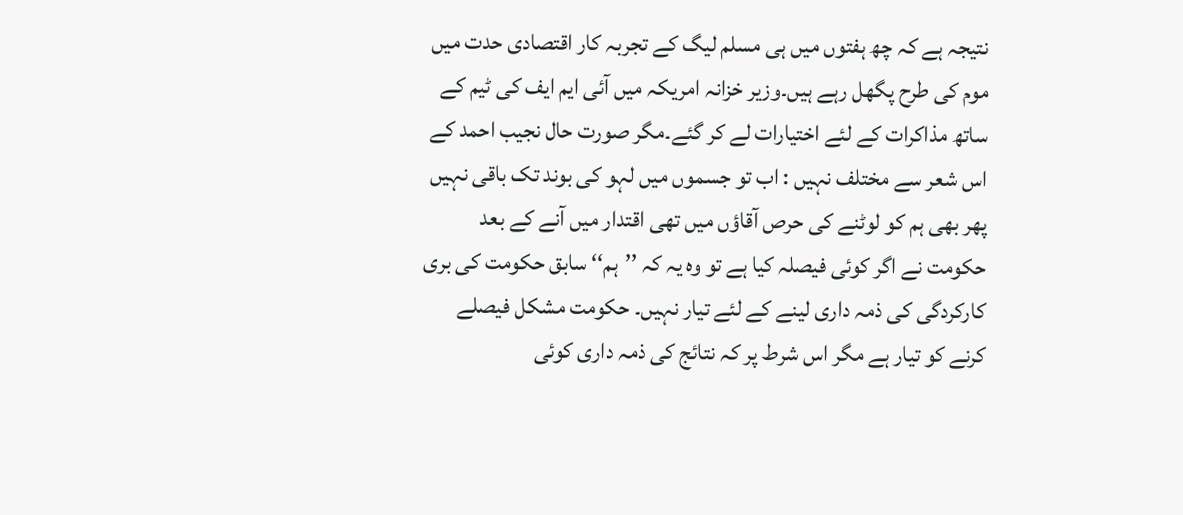نتیجہ ہے کہ چھ ہفتوں میں ہی مسلم لیگ کے تجربہ کار اقتصادی حدت میں موم کی طرح پگھل رہے ہیں۔وزیر خزانہ امریکہ میں آئی ایم ایف کی ٹیم کے ساتھ مذاکرات کے لئے اختیارات لے کر گئے۔مگر صورت حال نجیب احمد کے اس شعر سے مختلف نہیں : اب تو جسموں میں لہو کی بوند تک باقی نہیں پھر بھی ہم کو لوٹنے کی حرص آقاؤں میں تھی اقتدار میں آنے کے بعد حکومت نے اگر کوئی فیصلہ کیا ہے تو وہ یہ کہ ’’ہم‘‘ سابق حکومت کی بری کارکردگی کی ذمہ داری لینے کے لئے تیار نہیں۔ حکومت مشکل فیصلے کرنے کو تیار ہے مگر اس شرط پر کہ نتائج کی ذمہ داری کوئی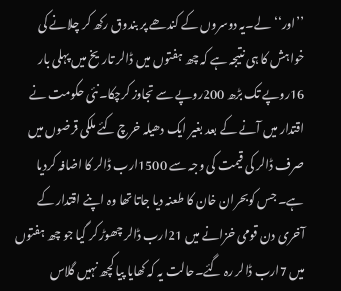’’اور‘‘ لے۔یہ دوسروں کے کندھے پر بندوق رکھ کر چلانے کی خواہش کا ہی نتیجہ ہے کہ چھ ہفتوں میں ڈالر تاریخ میں پہلی بار 16روپے تک بڑھ 200روپے سے تجاوز کرچکا۔نئی حکومت نے اقتدار میں آنے کے بعد بغیر ایک دھیلہ خرچ کئے ملکی قرضوں میں صرف ڈالر کی قیمت کی وجہ سے 1500ارب ڈالر کا اضافہ کردیا ہے۔ جس کوبحران خان کا طعنہ دیا جاتا تھا وہ اپنے اقتدار کے آخری دن قومی خزانے میں 21ارب ڈالر چھوڑ کر گیا جو چھ ہفتوں میں 7ارب ڈالر رہ گئے۔حالت یہ کہ کھایا پیا کچھ نہیں گلاس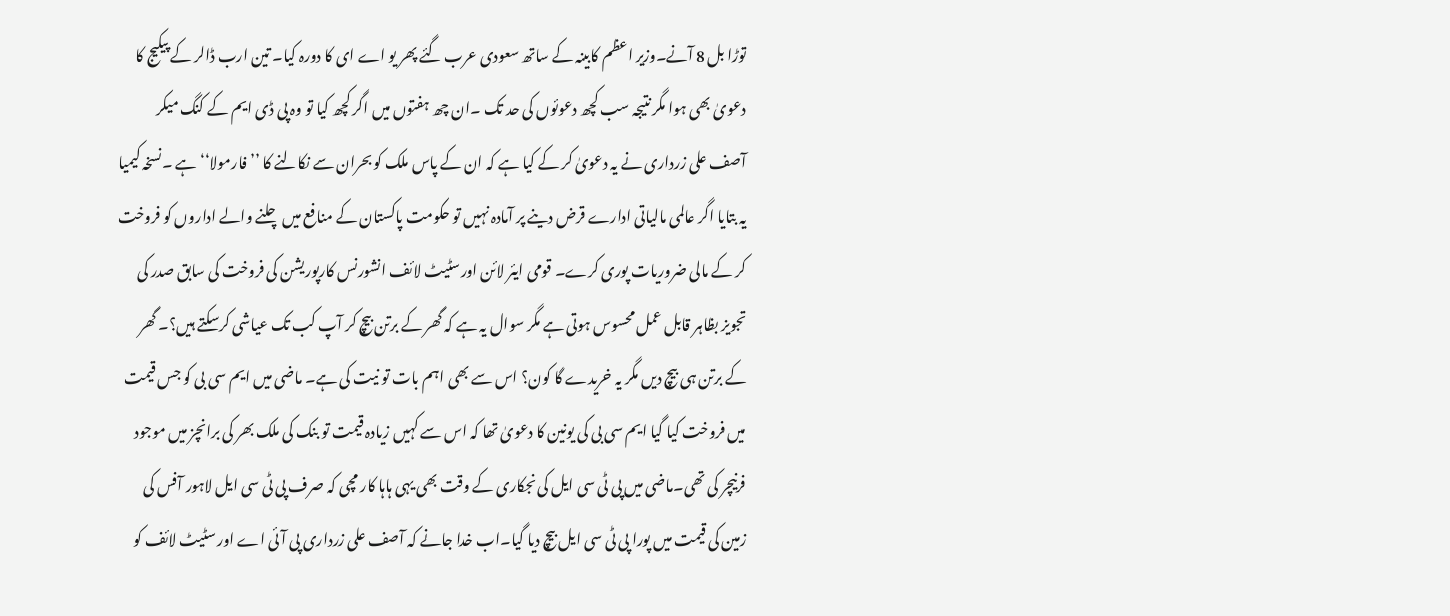توڑا بل 8 آنے۔وزیر اعظم کابینہ کے ساتھ سعودی عرب گئے پھر یو اے ای کا دورہ کیا۔ تین ارب ڈالر کے پیکیج کا دعویٰ بھی ہوا مگر نتیجہ سب کچھ دعوئوں کی حد تک ۔ان چھ ہفتوں میں اگر کچھ کیا تو وہ پی ڈی ایم کے کنگ میکر آصف علی زرداری نے یہ دعویٰ کر کے کیا ہے کہ ان کے پاس ملک کو بحران سے نکالنے کا ’’فارمولا‘‘ ہے ۔نسخہ کیمیا یہ بتایا اگر عالمی مالیاتی ادارے قرض دینے پر آمادہ نہیں تو حکومت پاکستان کے منافع میں چلنے والے اداروں کو فروخت کر کے مالی ضروریات پوری کرے۔ قومی ایئر لائن اورسٹیٹ لائف انشورنس کارپوریشن کی فروخت کی سابق صدر کی تجویز بظاہر قابل عمل محسوس ہوتی ہے مگر سوال یہ ہے کہ گھر کے برتن بیچ کر آپ کب تک عیاشی کرسکتے ہیں؟۔ گھر کے برتن ہی بیچ دیں مگر یہ خریدے گا کون؟ اس سے بھی اہم بات تو نیت کی ہے۔ ماضی میں ایم سی بی کو جس قیمت میں فروخت کیا گیا ایم سی بی کی یونین کا دعویٰ تھا کہ اس سے کہیں زیادہ قیمت تو بنک کی ملک بھر کی برانچز میں موجود فرنیچر کی تھی۔ماضی میں پی ٹی سی ایل کی نجکاری کے وقت بھی یہی ہاہا کار مچی کہ صرف پی ٹی سی ایل لاہور آفس کی زمین کی قیمت میں پورا پی ٹی سی ایل بیچ دیا گیا۔اب خدا جانے کہ آصف علی زرداری پی آئی اے اور سٹیٹ لائف کو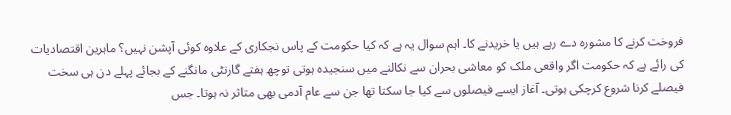فروخت کرنے کا مشورہ دے رہے ہیں یا خریدنے کا۔ اہم سوال یہ ہے کہ کیا حکومت کے پاس نجکاری کے علاوہ کوئی آپشن نہیں؟ ماہرین اقتصادیات کی رائے ہے کہ حکومت اگر واقعی ملک کو معاشی بحران سے نکالنے میں سنجیدہ ہوتی توچھ ہفتے گارنٹی مانگنے کے بجائے پہلے دن ہی سخت فیصلے کرنا شروع کرچکی ہوتی۔ آغاز ایسے فیصلوں سے کیا جا سکتا تھا جن سے عام آدمی بھی متاثر نہ ہوتا۔ جس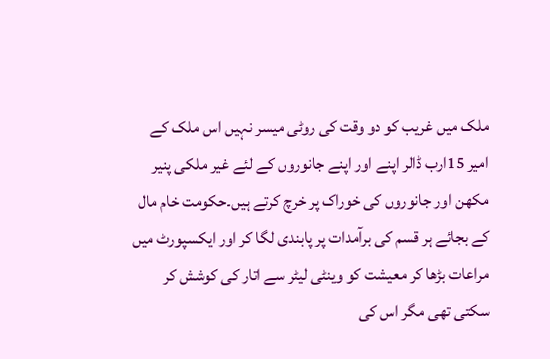ملک میں غریب کو دو وقت کی روٹی میسر نہیں اس ملک کے امیر 15ارب ڈالر اپنے اور اپنے جانوروں کے لئے غیر ملکی پنیر مکھن اور جانوروں کی خوراک پر خرچ کرتے ہیں۔حکومت خام مال کے بجائے ہر قسم کی برآمدات پر پابندی لگا کر اور ایکسپورٹ میں مراعات بڑھا کر معیشت کو وینٹی لیٹر سے اتار کی کوشش کر سکتی تھی مگر اس کی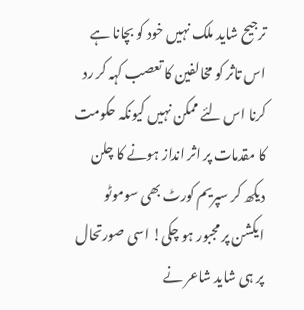ترجیح شاید ملک نہیں خود کو بچانا ہے اس تاثر کو مخالفین کا تعصب کہہ کر رد کرنا اس لئے ممکن نہیں کیونکہ حکومت کا مقدمات پر اثر انداز ہونے کا چلن دیکھ کر سپریم کورٹ بھی سوموٹو ایکشن پر مجبور ہو چکی! اسی صورتحال پر ہی شاید شاعر نے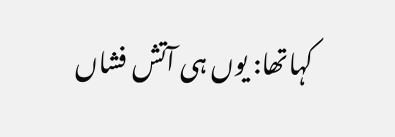کہاتھا: یوں ہی آتش فشاں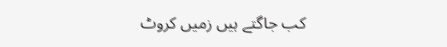کب جاگتے ہیں زمیں کروٹ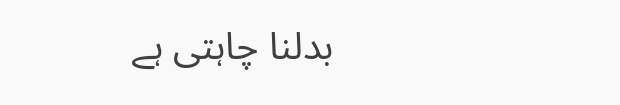بدلنا چاہتی ہے